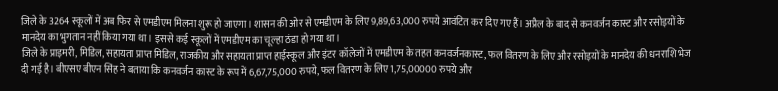जिले के 3264 स्कूलों में अब फिर से एमडीएम मिलना शुरू हो जाएगा। शासन की ओर से एमडीएम के लिए 9,89,63,000 रुपये आवंटित कर दिए गए हैं। अप्रैल के बाद से कनवर्जन कास्ट और रसोइयों के मानदेय का भुगतान नहीं किया गया था। इससे कई स्कूलों में एमडीएम का चूल्हा ठंडा हो गया था।
जिले के प्राइमरी, मिडिल, सहायता प्राप्त मिडिल, राजकीय और सहायता प्राप्त हाईस्कूल और इंटर कॉलेजों में एमडीएम के तहत कनवर्जनकास्ट, फल वितरण के लिए और रसोइयों के मानदेय की धनराशि भेज दी गई है। बीएसए बीएन सिंह ने बताया कि कनवर्जन कास्ट के रूप में 6,67,75,000 रुपये, फल वितरण के लिए 1,75,00000 रुपये और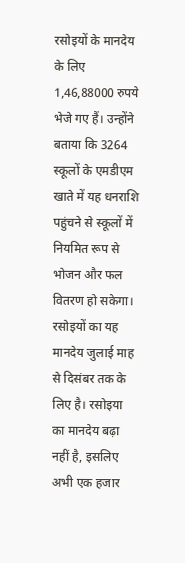रसोइयों के मानदेय के लिए 1,46,88000 रुपये भेजे गए हैं। उन्होंने बताया कि 3264 स्कूलों के एमडीएम खाते में यह धनराशि पहुंचने से स्कूलों में नियमित रूप से भोजन और फल वितरण हो सकेगा। रसोइयों का यह मानदेय जुलाई माह से दिसंबर तक के लिए है। रसोइया का मानदेय बढ़ा नहीं है, इसलिए अभी एक हजार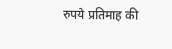रुपये प्रतिमाह की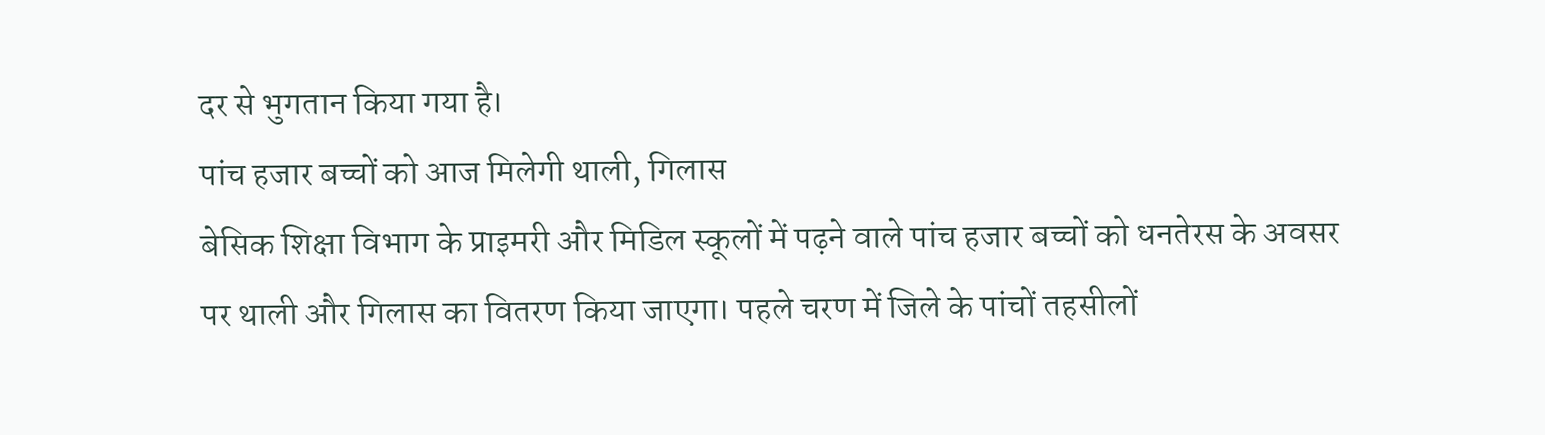दर से भुगतान किया गया है।
पांच हजार बच्चों को आज मिलेगी थाली, गिलास
बेसिक शिक्षा विभाग के प्राइमरी और मिडिल स्कूलों में पढ़ने वाले पांच हजार बच्चों को धनतेरस के अवसर पर थाली और गिलास का वितरण किया जाएगा। पहले चरण में जिले के पांचों तहसीलों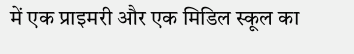में एक प्राइमरी और एक मिडिल स्कूल का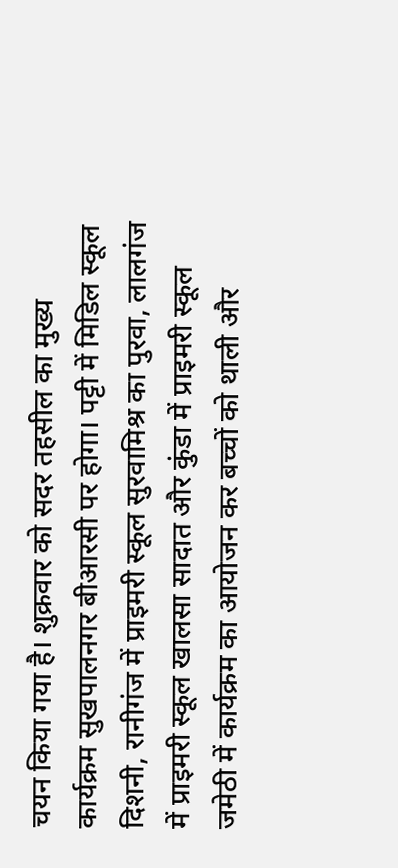चयन किया गया है। शुक्रवार को सदर तहसील का मुख्य कार्यक्रम सुखपालनगर बीआरसी पर होगा। पट्टी में मिडिल स्कूल दिशनी, रानीगंज में प्राइमरी स्कूल सुरवामिश्र का पुरवा, लालगंज में प्राइमरी स्कूल खालसा सादात और कुंडा में प्राइमरी स्कूल जमेठी में कार्यक्रम का आयोजन कर बच्चों को थाली और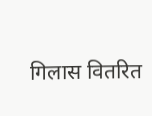गिलास वितरित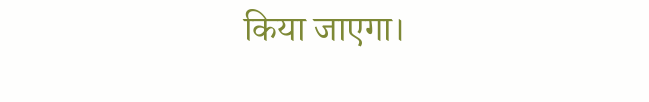किया जाएगा।